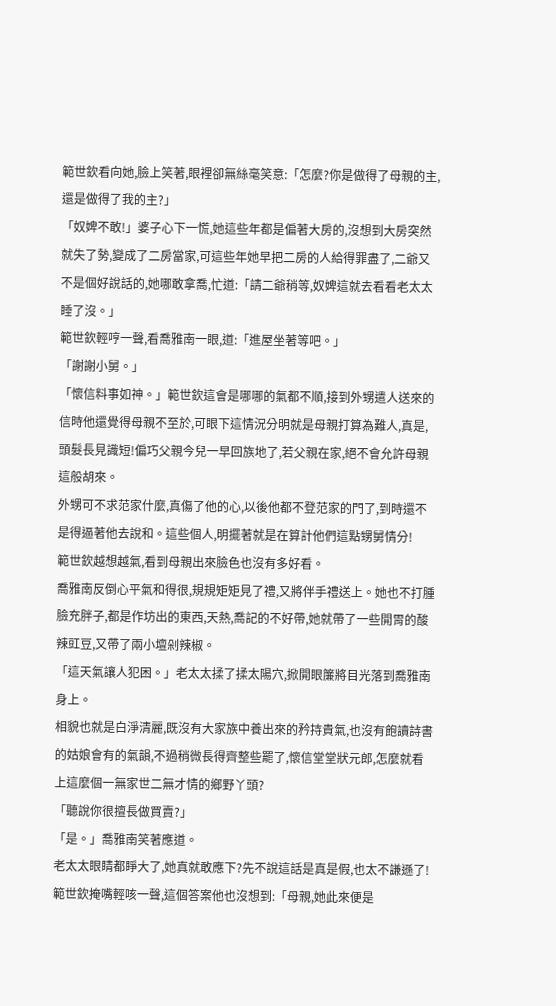範世欽看向她,臉上笑著,眼裡卻無絲毫笑意:「怎麼?你是做得了母親的主,還是做得了我的主?」
「奴婢不敢!」婆子心下一慌,她這些年都是偏著大房的,沒想到大房突然就失了勢,變成了二房當家,可這些年她早把二房的人給得罪盡了,二爺又不是個好說話的,她哪敢拿喬,忙道:「請二爺稍等,奴婢這就去看看老太太睡了沒。」
範世欽輕哼一聲,看喬雅南一眼,道:「進屋坐著等吧。」
「謝謝小舅。」
「懷信料事如神。」範世欽這會是哪哪的氣都不順,接到外甥遣人送來的信時他還覺得母親不至於,可眼下這情況分明就是母親打算為難人,真是,頭髮長見識短!偏巧父親今兒一早回族地了,若父親在家,絕不會允許母親這般胡來。
外甥可不求范家什麼,真傷了他的心,以後他都不登范家的門了,到時還不是得逼著他去說和。這些個人,明擺著就是在算計他們這點甥舅情分!
範世欽越想越氣,看到母親出來臉色也沒有多好看。
喬雅南反倒心平氣和得很,規規矩矩見了禮,又將伴手禮送上。她也不打腫臉充胖子,都是作坊出的東西,天熱,喬記的不好帶,她就帶了一些開胃的酸辣豇豆,又帶了兩小壇剁辣椒。
「這天氣讓人犯困。」老太太揉了揉太陽穴,掀開眼簾將目光落到喬雅南身上。
相貌也就是白淨清麗,既沒有大家族中養出來的矜持貴氣,也沒有飽讀詩書的姑娘會有的氣韻,不過稍微長得齊整些罷了,懷信堂堂狀元郎,怎麼就看上這麼個一無家世二無才情的鄉野丫頭?
「聽說你很擅長做買賣?」
「是。」喬雅南笑著應道。
老太太眼睛都睜大了,她真就敢應下?先不說這話是真是假,也太不謙遜了!
範世欽掩嘴輕咳一聲,這個答案他也沒想到:「母親,她此來便是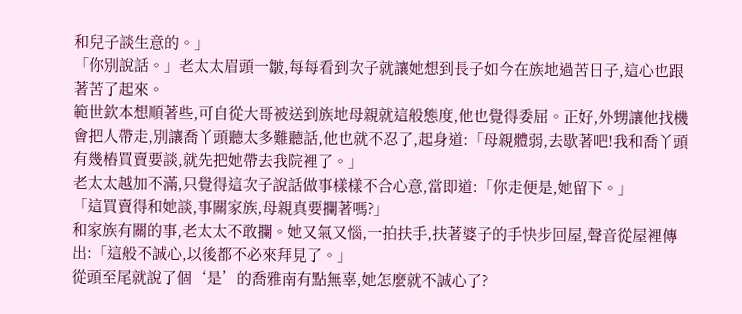和兒子談生意的。」
「你別說話。」老太太眉頭一皺,每每看到次子就讓她想到長子如今在族地過苦日子,這心也跟著苦了起來。
範世欽本想順著些,可自從大哥被送到族地母親就這般態度,他也覺得委屈。正好,外甥讓他找機會把人帶走,別讓喬丫頭聽太多難聽話,他也就不忍了,起身道:「母親體弱,去歇著吧!我和喬丫頭有幾樁買賣要談,就先把她帶去我院裡了。」
老太太越加不滿,只覺得這次子說話做事樣樣不合心意,當即道:「你走便是,她留下。」
「這買賣得和她談,事關家族,母親真要攔著嗎?」
和家族有關的事,老太太不敢攔。她又氣又惱,一拍扶手,扶著婆子的手快步回屋,聲音從屋裡傳出:「這般不誠心,以後都不必來拜見了。」
從頭至尾就說了個‘是’的喬雅南有點無辜,她怎麼就不誠心了?